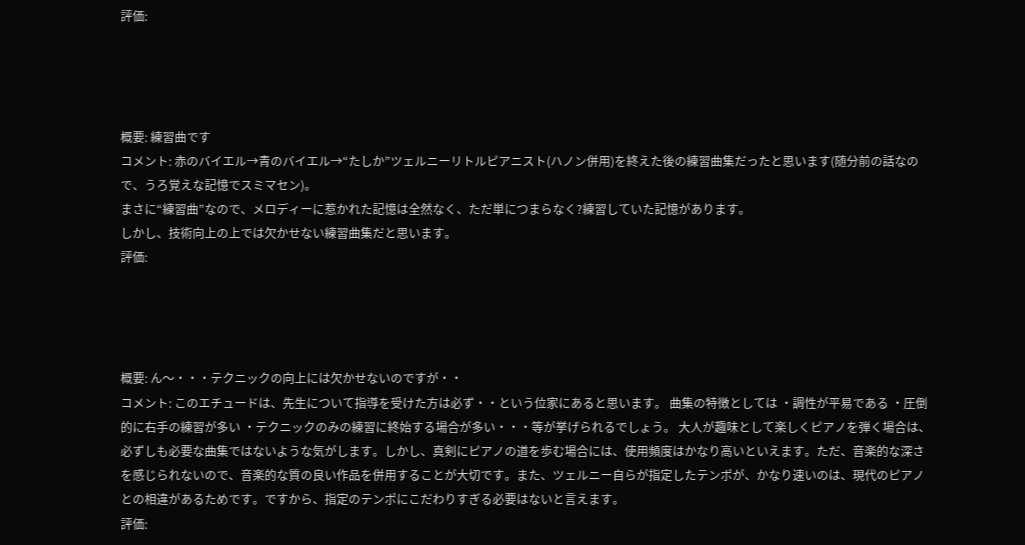評価:




概要: 練習曲です
コメント: 赤のバイエル→青のバイエル→“たしか”ツェルニーリトルピアニスト(ハノン併用)を終えた後の練習曲集だったと思います(随分前の話なので、うろ覚えな記憶でスミマセン)。
まさに“練習曲”なので、メロディーに惹かれた記憶は全然なく、ただ単につまらなく?練習していた記憶があります。
しかし、技術向上の上では欠かせない練習曲集だと思います。
評価:




概要: ん〜・・・テクニックの向上には欠かせないのですが・・
コメント: このエチュードは、先生について指導を受けた方は必ず・・という位家にあると思います。 曲集の特徴としては ・調性が平易である ・圧倒的に右手の練習が多い ・テクニックのみの練習に終始する場合が多い・・・等が挙げられるでしょう。 大人が趣味として楽しくピアノを弾く場合は、必ずしも必要な曲集ではないような気がします。しかし、真剣にピアノの道を歩む場合には、使用頻度はかなり高いといえます。ただ、音楽的な深さを感じられないので、音楽的な質の良い作品を併用することが大切です。また、ツェルニー自らが指定したテンポが、かなり速いのは、現代のピアノとの相違があるためです。ですから、指定のテンポにこだわりすぎる必要はないと言えます。
評価: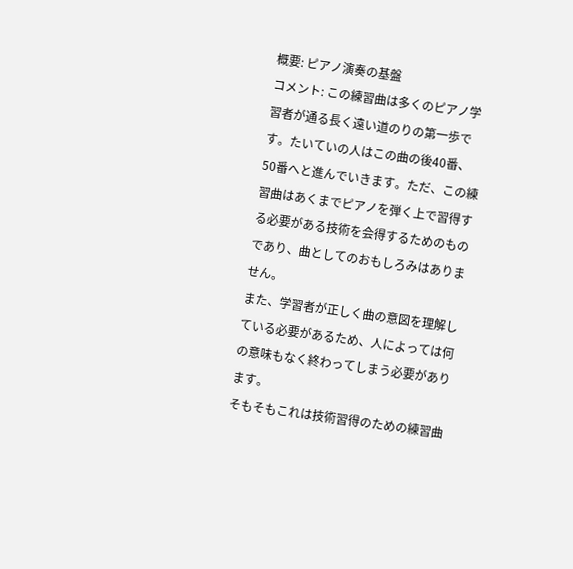概要: ピアノ演奏の基盤
コメント: この練習曲は多くのピアノ学習者が通る長く遠い道のりの第一歩です。たいていの人はこの曲の後40番、50番へと進んでいきます。ただ、この練習曲はあくまでピアノを弾く上で習得する必要がある技術を会得するためのものであり、曲としてのおもしろみはありません。
また、学習者が正しく曲の意図を理解している必要があるため、人によっては何の意味もなく終わってしまう必要があります。
そもそもこれは技術習得のための練習曲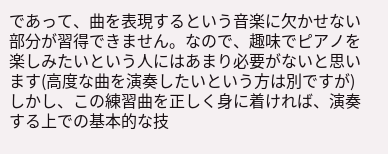であって、曲を表現するという音楽に欠かせない部分が習得できません。なので、趣味でピアノを楽しみたいという人にはあまり必要がないと思います(高度な曲を演奏したいという方は別ですが)
しかし、この練習曲を正しく身に着ければ、演奏する上での基本的な技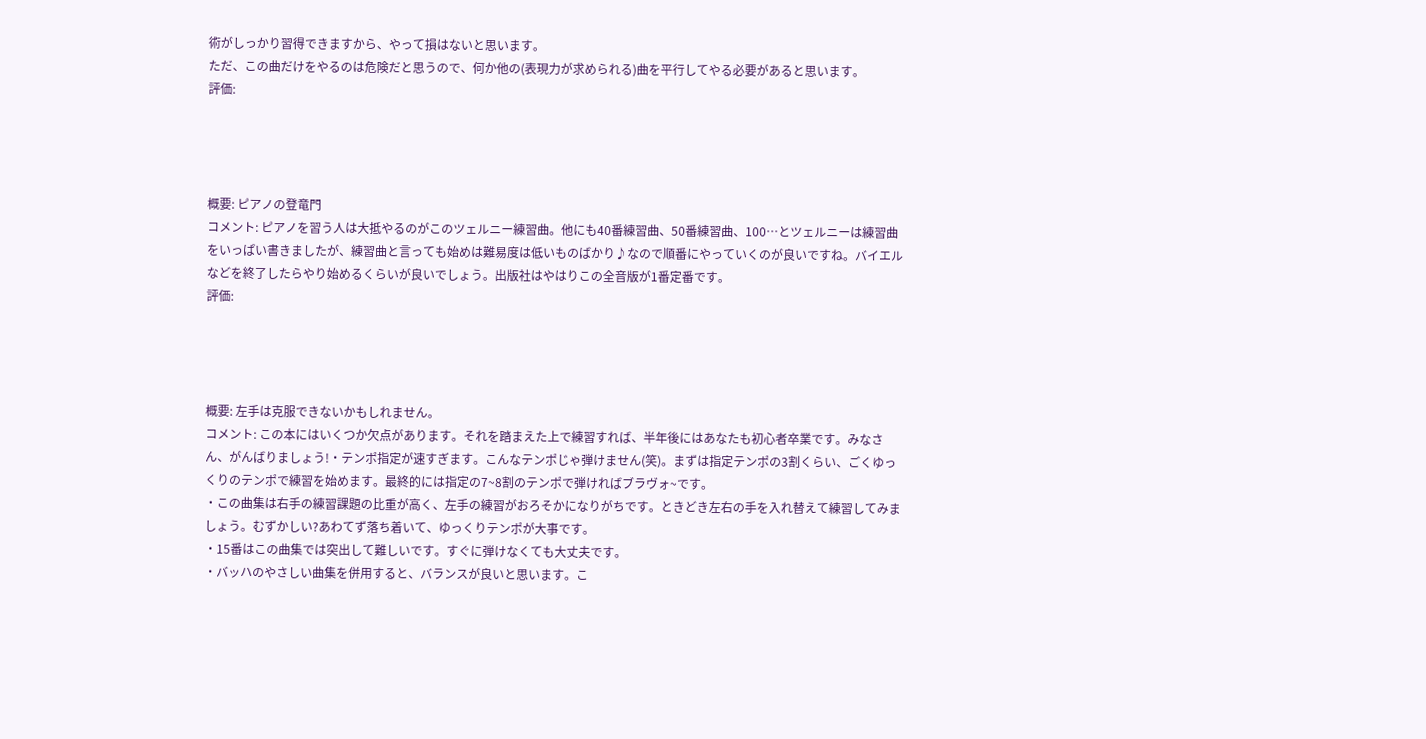術がしっかり習得できますから、やって損はないと思います。
ただ、この曲だけをやるのは危険だと思うので、何か他の(表現力が求められる)曲を平行してやる必要があると思います。
評価:




概要: ピアノの登竜門
コメント: ピアノを習う人は大抵やるのがこのツェルニー練習曲。他にも40番練習曲、50番練習曲、100…とツェルニーは練習曲をいっぱい書きましたが、練習曲と言っても始めは難易度は低いものばかり♪なので順番にやっていくのが良いですね。バイエルなどを終了したらやり始めるくらいが良いでしょう。出版社はやはりこの全音版が1番定番です。
評価:




概要: 左手は克服できないかもしれません。
コメント: この本にはいくつか欠点があります。それを踏まえた上で練習すれば、半年後にはあなたも初心者卒業です。みなさん、がんばりましょう!・テンポ指定が速すぎます。こんなテンポじゃ弾けません(笑)。まずは指定テンポの3割くらい、ごくゆっくりのテンポで練習を始めます。最終的には指定の7~8割のテンポで弾ければブラヴォ~です。
・この曲集は右手の練習課題の比重が高く、左手の練習がおろそかになりがちです。ときどき左右の手を入れ替えて練習してみましょう。むずかしい?あわてず落ち着いて、ゆっくりテンポが大事です。
・15番はこの曲集では突出して難しいです。すぐに弾けなくても大丈夫です。
・バッハのやさしい曲集を併用すると、バランスが良いと思います。こ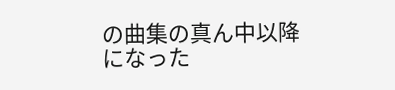の曲集の真ん中以降になった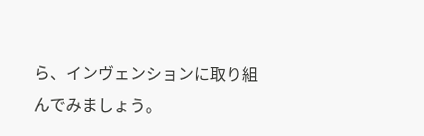ら、インヴェンションに取り組んでみましょう。